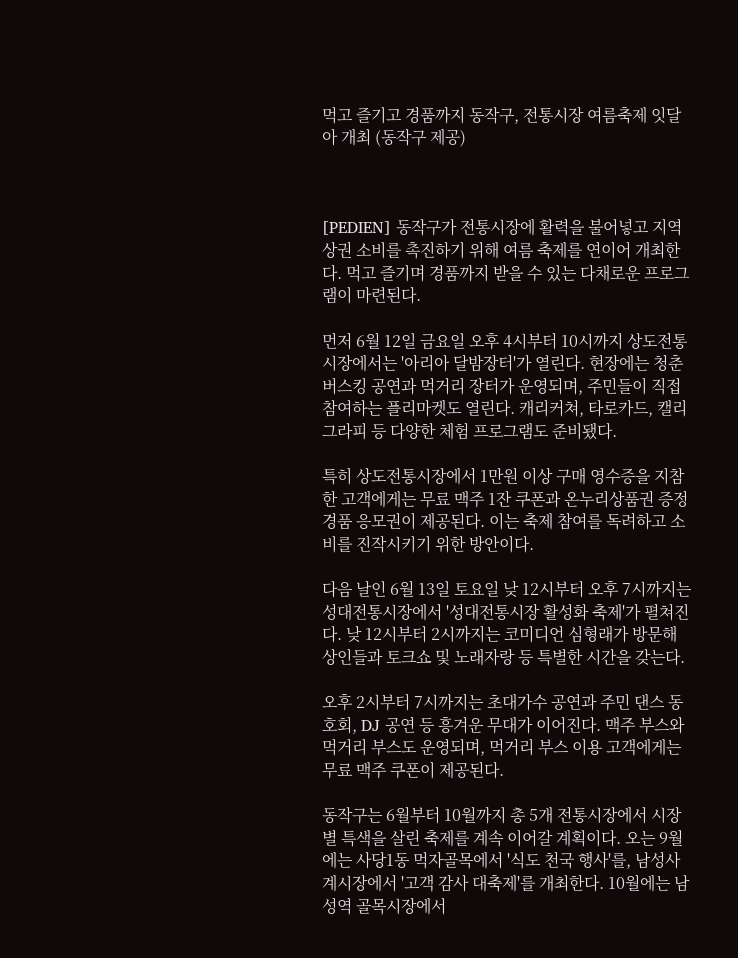먹고 즐기고 경품까지 동작구, 전통시장 여름축제 잇달아 개최 (동작구 제공)



[PEDIEN] 동작구가 전통시장에 활력을 불어넣고 지역 상권 소비를 촉진하기 위해 여름 축제를 연이어 개최한다. 먹고 즐기며 경품까지 받을 수 있는 다채로운 프로그램이 마련된다.

먼저 6월 12일 금요일 오후 4시부터 10시까지 상도전통시장에서는 '아리아 달밤장터'가 열린다. 현장에는 청춘 버스킹 공연과 먹거리 장터가 운영되며, 주민들이 직접 참여하는 플리마켓도 열린다. 캐리커쳐, 타로카드, 캘리그라피 등 다양한 체험 프로그램도 준비됐다.

특히 상도전통시장에서 1만원 이상 구매 영수증을 지참한 고객에게는 무료 맥주 1잔 쿠폰과 온누리상품권 증정 경품 응모권이 제공된다. 이는 축제 참여를 독려하고 소비를 진작시키기 위한 방안이다.

다음 날인 6월 13일 토요일 낮 12시부터 오후 7시까지는 성대전통시장에서 '성대전통시장 활성화 축제'가 펼쳐진다. 낮 12시부터 2시까지는 코미디언 심형래가 방문해 상인들과 토크쇼 및 노래자랑 등 특별한 시간을 갖는다.

오후 2시부터 7시까지는 초대가수 공연과 주민 댄스 동호회, DJ 공연 등 흥겨운 무대가 이어진다. 맥주 부스와 먹거리 부스도 운영되며, 먹거리 부스 이용 고객에게는 무료 맥주 쿠폰이 제공된다.

동작구는 6월부터 10월까지 총 5개 전통시장에서 시장별 특색을 살린 축제를 계속 이어갈 계획이다. 오는 9월에는 사당1동 먹자골목에서 '식도 천국 행사'를, 남성사계시장에서 '고객 감사 대축제'를 개최한다. 10월에는 남성역 골목시장에서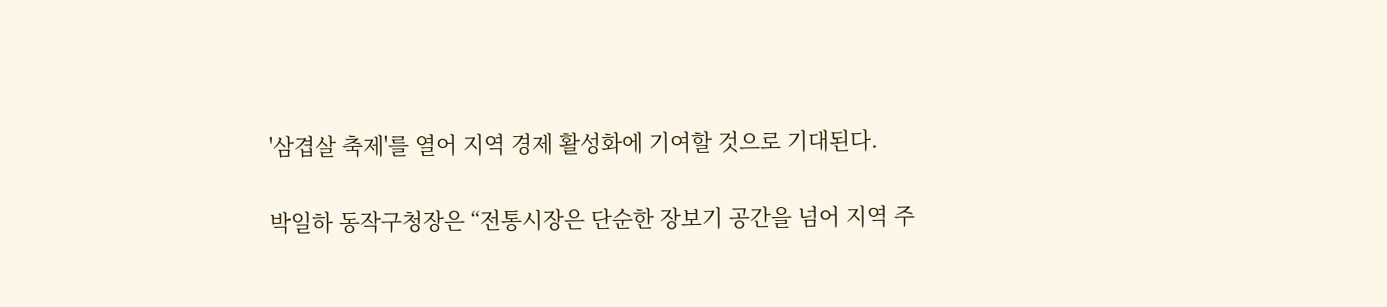'삼겹살 축제'를 열어 지역 경제 활성화에 기여할 것으로 기대된다.

박일하 동작구청장은 “전통시장은 단순한 장보기 공간을 넘어 지역 주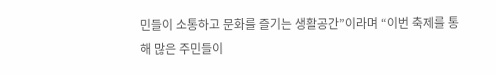민들이 소통하고 문화를 즐기는 생활공간”이라며 “이번 축제를 통해 많은 주민들이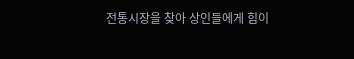전통시장을 찾아 상인들에게 힘이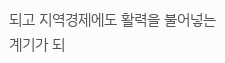되고 지역경제에도 활력을 불어넣는 계기가 되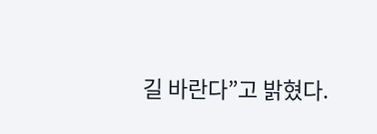길 바란다”고 밝혔다.